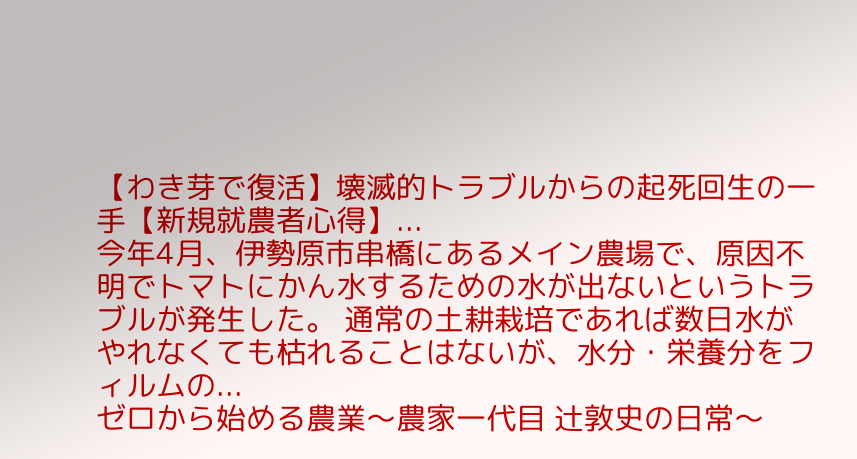【わき芽で復活】壊滅的トラブルからの起死回生の一手【新規就農者心得】...
今年4月、伊勢原市串橋にあるメイン農場で、原因不明でトマトにかん水するための水が出ないというトラブルが発生した。 通常の土耕栽培であれば数日水がやれなくても枯れることはないが、水分・栄養分をフィルムの...
ゼロから始める農業〜農家一代目 辻敦史の日常〜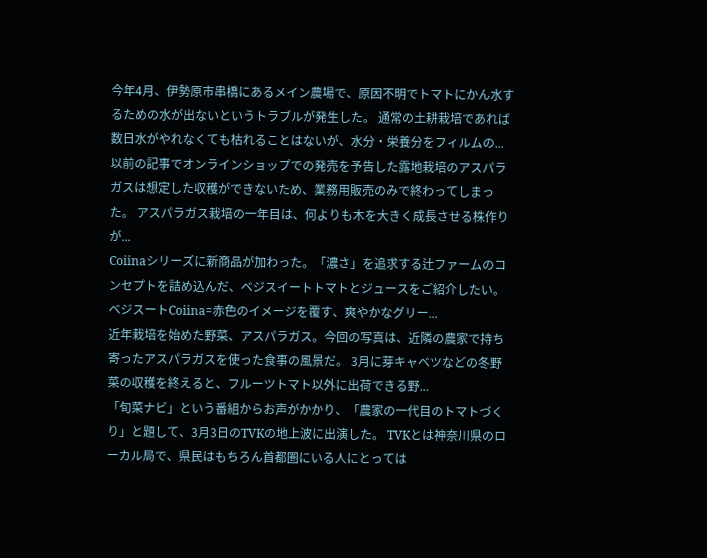今年4月、伊勢原市串橋にあるメイン農場で、原因不明でトマトにかん水するための水が出ないというトラブルが発生した。 通常の土耕栽培であれば数日水がやれなくても枯れることはないが、水分・栄養分をフィルムの...
以前の記事でオンラインショップでの発売を予告した露地栽培のアスパラガスは想定した収穫ができないため、業務用販売のみで終わってしまった。 アスパラガス栽培の一年目は、何よりも木を大きく成長させる株作りが...
Coiinaシリーズに新商品が加わった。「濃さ」を追求する辻ファームのコンセプトを詰め込んだ、ベジスイートトマトとジュースをご紹介したい。 ベジスートCoiina=赤色のイメージを覆す、爽やかなグリー...
近年栽培を始めた野菜、アスパラガス。今回の写真は、近隣の農家で持ち寄ったアスパラガスを使った食事の風景だ。 3月に芽キャベツなどの冬野菜の収穫を終えると、フルーツトマト以外に出荷できる野...
「旬菜ナビ」という番組からお声がかかり、「農家の一代目のトマトづくり」と題して、3月3日のTVKの地上波に出演した。 TVKとは神奈川県のローカル局で、県民はもちろん首都圏にいる人にとっては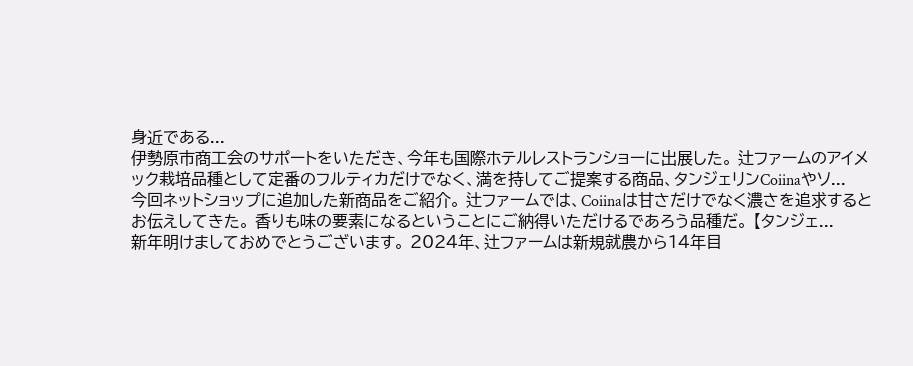身近である...
伊勢原市商工会のサポートをいただき、今年も国際ホテルレストランショーに出展した。 辻ファームのアイメック栽培品種として定番のフルティカだけでなく、満を持してご提案する商品、タンジェリンCoiinaやソ...
今回ネットショップに追加した新商品をご紹介。 辻ファームでは、Coiinaは甘さだけでなく濃さを追求するとお伝えしてきた。 香りも味の要素になるということにご納得いただけるであろう品種だ。 【タンジェ...
新年明けましておめでとうございます。 2024年、辻ファームは新規就農から14年目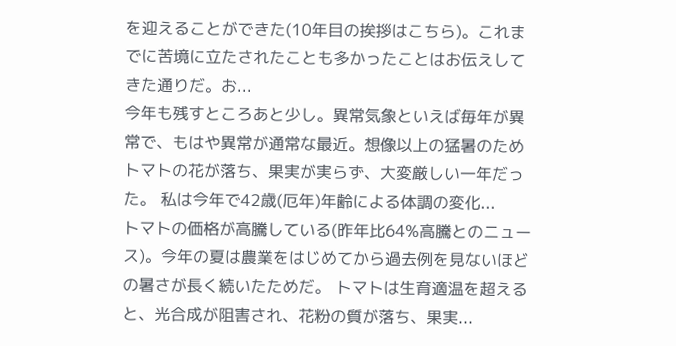を迎えることができた(10年目の挨拶はこちら)。これまでに苦境に立たされたことも多かったことはお伝えしてきた通りだ。お...
今年も残すところあと少し。異常気象といえば毎年が異常で、もはや異常が通常な最近。想像以上の猛暑のためトマトの花が落ち、果実が実らず、大変厳しい一年だった。 私は今年で42歳(厄年)年齢による体調の変化...
トマトの価格が高騰している(昨年比64%高騰とのニュース)。今年の夏は農業をはじめてから過去例を見ないほどの暑さが長く続いたためだ。 トマトは生育適温を超えると、光合成が阻害され、花粉の質が落ち、果実...